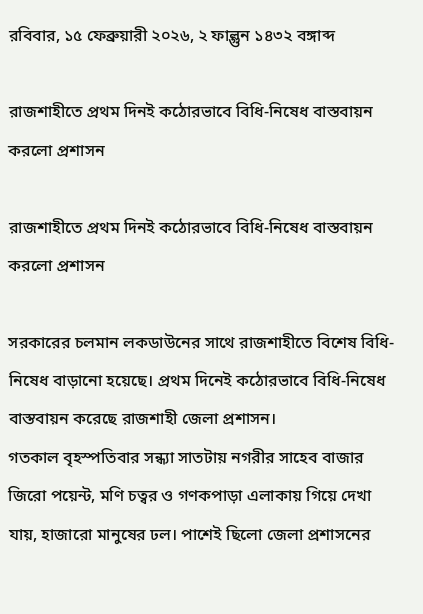রবিবার, ১৫ ফেব্রুয়ারী ২০২৬, ২ ফাল্গুন ১৪৩২ বঙ্গাব্দ

রাজশাহীতে প্রথম দিনই কঠোরভাবে বিধি-নিষেধ বাস্তবায়ন করলো প্রশাসন

রাজশাহীতে প্রথম দিনই কঠোরভাবে বিধি-নিষেধ বাস্তবায়ন করলো প্রশাসন

সরকারের চলমান লকডাউনের সাথে রাজশাহীতে বিশেষ বিধি-নিষেধ বাড়ানো হয়েছে। প্রথম দিনেই কঠোরভাবে বিধি-নিষেধ বাস্তবায়ন করেছে রাজশাহী জেলা প্রশাসন।
গতকাল বৃহস্পতিবার সন্ধ্যা সাতটায় নগরীর সাহেব বাজার জিরো পয়েন্ট, মণি চত্বর ও গণকপাড়া এলাকায় গিয়ে দেখা যায়, হাজারো মানুষের ঢল। পাশেই ছিলো জেলা প্রশাসনের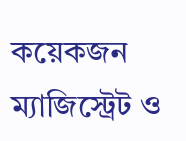কয়েকজন ম্যাজিস্ট্রেট ও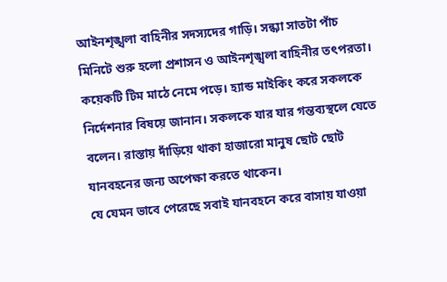আইনশৃঙ্খলা বাহিনীর সদস্যদের গাড়ি। সন্ধ্যা সাতটা পাঁচ মিনিটে শুরু হলো প্রশাসন ও আইনশৃঙ্খলা বাহিনীর তৎপরতা। কয়েকটি টিম মাঠে নেমে পড়ে। হ্যান্ড মাইকিং করে সকলকে নির্দেশনার বিষয়ে জানান। সকলকে যার যার গন্তব্যস্থলে যেতে বলেন। রাস্তায় দাঁড়িয়ে থাকা হাজারো মানুষ ছোট ছোট যানবহনের জন্য অপেক্ষা করতে থাকেন।
যে যেমন ভাবে পেরেছে সবাই যানবহনে করে বাসায় যাওয়া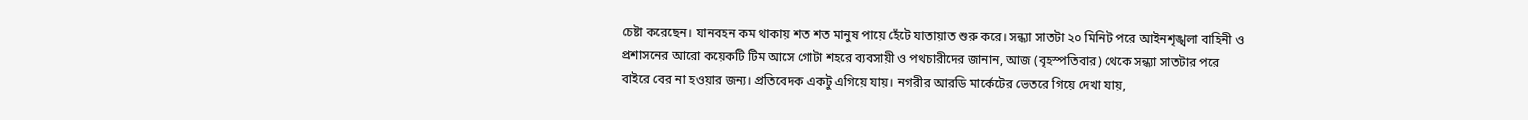চেষ্টা করেছেন। যানবহন কম থাকায় শত শত মানুষ পায়ে হেঁটে যাতায়াত শুরু করে। সন্ধ্যা সাতটা ২০ মিনিট পরে আইনশৃঙ্খলা বাহিনী ও প্রশাসনের আরো কয়েকটি টিম আসে গোটা শহরে ব্যবসায়ী ও পথচারীদের জানান, আজ (বৃহস্পতিবার) থেকে সন্ধ্যা সাতটার পরে বাইরে বের না হওয়ার জন্য। প্রতিবেদক একটু এগিয়ে যায়। নগরীর আরডি মার্কেটের ভেতরে গিয়ে দেখা যায়,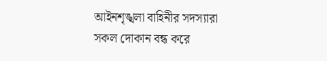আইনশৃঙ্খলা বাহিনীর সদস্যারা সকল দোকান বন্ধ করে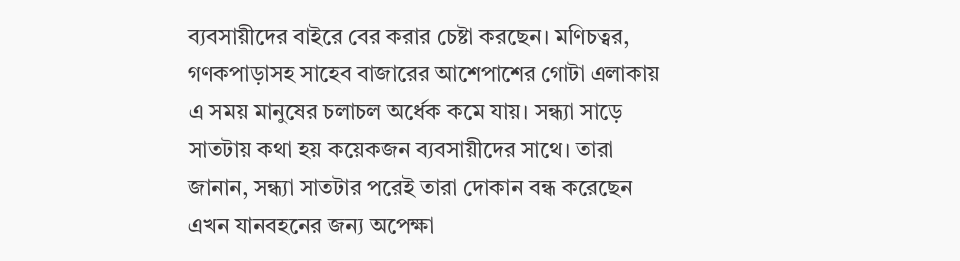ব্যবসায়ীদের বাইরে বের করার চেষ্টা করছেন। মণিচত্বর, গণকপাড়াসহ সাহেব বাজারের আশেপাশের গোটা এলাকায় এ সময় মানুষের চলাচল অর্ধেক কমে যায়। সন্ধ্যা সাড়ে সাতটায় কথা হয় কয়েকজন ব্যবসায়ীদের সাথে। তারা জানান, সন্ধ্যা সাতটার পরেই তারা দোকান বন্ধ করেছেন এখন যানবহনের জন্য অপেক্ষা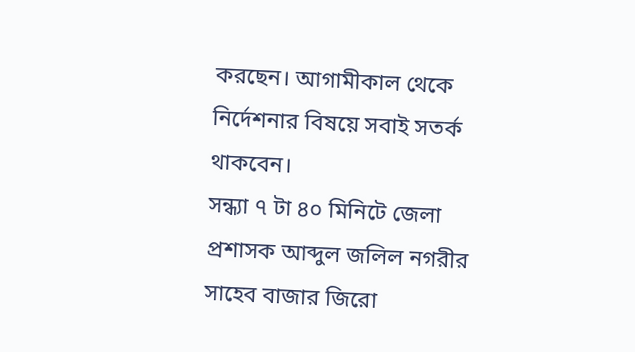করছেন। আগামীকাল থেকে নির্দেশনার বিষয়ে সবাই সতর্ক থাকবেন।
সন্ধ্যা ৭ টা ৪০ মিনিটে জেলা প্রশাসক আব্দুল জলিল নগরীর সাহেব বাজার জিরো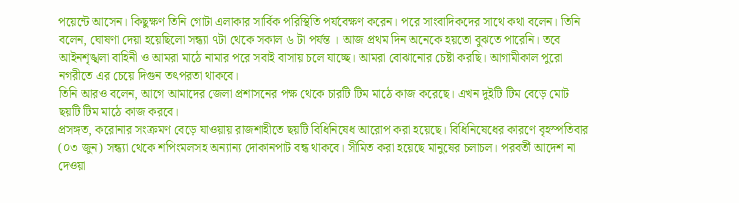পয়েন্টে আসেন। কিছুক্ষণ তিনি গোটা এলাকার সার্বিক পরিস্থিতি পর্যবেক্ষণ করেন। পরে সাংবাদিকদের সাথে কথা বলেন। তিনি বলেন, ঘোষণা দেয়া হয়েছিলো সন্ধ্যা ৭টা থেকে সকাল ৬ টা পর্যন্ত । আজ প্রথম দিন অনেকে হয়তো বুঝতে পারেনি। তবে আইনশৃঙ্খলা বাহিনী ও আমরা মাঠে নামার পরে সবাই বাসায় চলে যাচ্ছে। আমরা বোঝানোর চেষ্টা করছি। আগামীকাল পুরো নগরীতে এর চেয়ে দিগুন তৎপরতা থাকবে।
তিনি আরও বলেন, আগে আমাদের জেলা প্রশাসনের পক্ষ থেকে চারটি টিম মাঠে কাজ করেছে। এখন দুইটি টিম বেড়ে মোট ছয়টি টিম মাঠে কাজ করবে।
প্রসঙ্গত, করোনার সংক্রমণ বেড়ে যাওয়ায় রাজশাহীতে ছয়টি বিধিনিষেধ আরোপ করা হয়েছে। বিধিনিষেধের কারণে বৃহস্পতিবার (০৩ জুন) সন্ধ্যা থেকে শপিংমলসহ অন্যান্য দোকানপাট বন্ধ থাকবে। সীমিত করা হয়েছে মানুষের চলাচল। পরবর্তী আদেশ না দেওয়া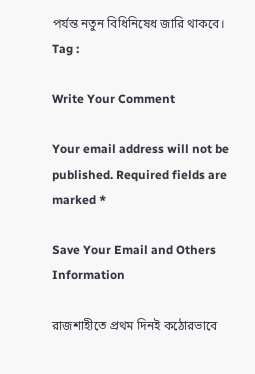পর্যন্ত নতুন বিধিনিষেধ জারি থাকবে।
Tag :

Write Your Comment

Your email address will not be published. Required fields are marked *

Save Your Email and Others Information

রাজশাহীতে প্রথম দিনই কঠোরভাবে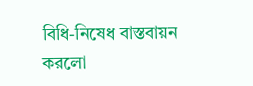বিধি-নিষেধ বাস্তবায়ন করলো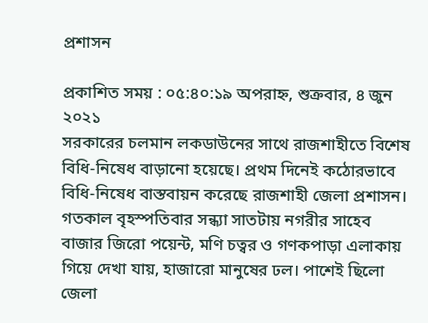প্রশাসন

প্রকাশিত সময় : ০৫:৪০:১৯ অপরাহ্ন, শুক্রবার, ৪ জুন ২০২১
সরকারের চলমান লকডাউনের সাথে রাজশাহীতে বিশেষ বিধি-নিষেধ বাড়ানো হয়েছে। প্রথম দিনেই কঠোরভাবে বিধি-নিষেধ বাস্তবায়ন করেছে রাজশাহী জেলা প্রশাসন।
গতকাল বৃহস্পতিবার সন্ধ্যা সাতটায় নগরীর সাহেব বাজার জিরো পয়েন্ট, মণি চত্বর ও গণকপাড়া এলাকায় গিয়ে দেখা যায়, হাজারো মানুষের ঢল। পাশেই ছিলো জেলা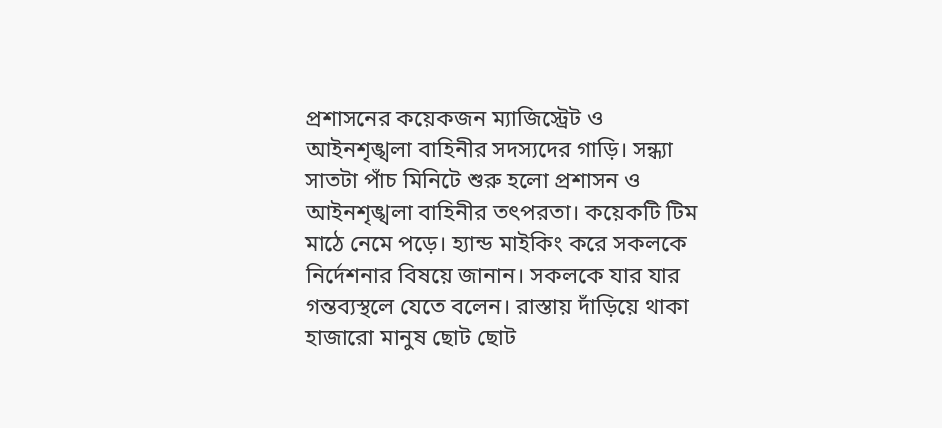প্রশাসনের কয়েকজন ম্যাজিস্ট্রেট ও আইনশৃঙ্খলা বাহিনীর সদস্যদের গাড়ি। সন্ধ্যা সাতটা পাঁচ মিনিটে শুরু হলো প্রশাসন ও আইনশৃঙ্খলা বাহিনীর তৎপরতা। কয়েকটি টিম মাঠে নেমে পড়ে। হ্যান্ড মাইকিং করে সকলকে নির্দেশনার বিষয়ে জানান। সকলকে যার যার গন্তব্যস্থলে যেতে বলেন। রাস্তায় দাঁড়িয়ে থাকা হাজারো মানুষ ছোট ছোট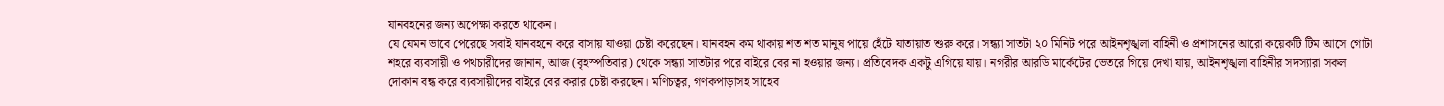যানবহনের জন্য অপেক্ষা করতে থাকেন।
যে যেমন ভাবে পেরেছে সবাই যানবহনে করে বাসায় যাওয়া চেষ্টা করেছেন। যানবহন কম থাকায় শত শত মানুষ পায়ে হেঁটে যাতায়াত শুরু করে। সন্ধ্যা সাতটা ২০ মিনিট পরে আইনশৃঙ্খলা বাহিনী ও প্রশাসনের আরো কয়েকটি টিম আসে গোটা শহরে ব্যবসায়ী ও পথচারীদের জানান, আজ (বৃহস্পতিবার) থেকে সন্ধ্যা সাতটার পরে বাইরে বের না হওয়ার জন্য। প্রতিবেদক একটু এগিয়ে যায়। নগরীর আরডি মার্কেটের ভেতরে গিয়ে দেখা যায়, আইনশৃঙ্খলা বাহিনীর সদস্যারা সকল দোকান বন্ধ করে ব্যবসায়ীদের বাইরে বের করার চেষ্টা করছেন। মণিচত্বর, গণকপাড়াসহ সাহেব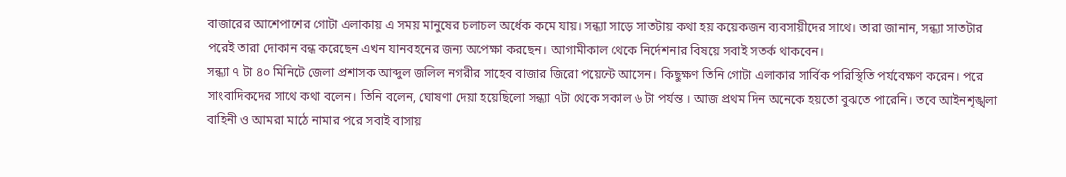বাজারের আশেপাশের গোটা এলাকায় এ সময় মানুষের চলাচল অর্ধেক কমে যায়। সন্ধ্যা সাড়ে সাতটায় কথা হয় কয়েকজন ব্যবসায়ীদের সাথে। তারা জানান, সন্ধ্যা সাতটার পরেই তারা দোকান বন্ধ করেছেন এখন যানবহনের জন্য অপেক্ষা করছেন। আগামীকাল থেকে নির্দেশনার বিষয়ে সবাই সতর্ক থাকবেন।
সন্ধ্যা ৭ টা ৪০ মিনিটে জেলা প্রশাসক আব্দুল জলিল নগরীর সাহেব বাজার জিরো পয়েন্টে আসেন। কিছুক্ষণ তিনি গোটা এলাকার সার্বিক পরিস্থিতি পর্যবেক্ষণ করেন। পরে সাংবাদিকদের সাথে কথা বলেন। তিনি বলেন, ঘোষণা দেয়া হয়েছিলো সন্ধ্যা ৭টা থেকে সকাল ৬ টা পর্যন্ত । আজ প্রথম দিন অনেকে হয়তো বুঝতে পারেনি। তবে আইনশৃঙ্খলা বাহিনী ও আমরা মাঠে নামার পরে সবাই বাসায়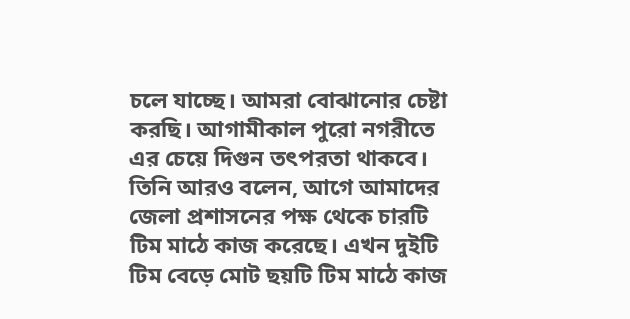চলে যাচ্ছে। আমরা বোঝানোর চেষ্টা করছি। আগামীকাল পুরো নগরীতে এর চেয়ে দিগুন তৎপরতা থাকবে।
তিনি আরও বলেন, আগে আমাদের জেলা প্রশাসনের পক্ষ থেকে চারটি টিম মাঠে কাজ করেছে। এখন দুইটি টিম বেড়ে মোট ছয়টি টিম মাঠে কাজ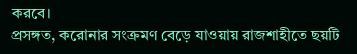করবে।
প্রসঙ্গত, করোনার সংক্রমণ বেড়ে যাওয়ায় রাজশাহীতে ছয়টি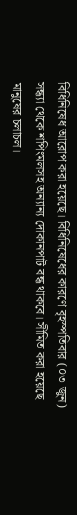বিধিনিষেধ আরোপ করা হয়েছে। বিধিনিষেধের কারণে বৃহস্পতিবার (০৩ জুন) সন্ধ্যা থেকে শপিংমলসহ অন্যান্য দোকানপাট বন্ধ থাকবে। সীমিত করা হয়েছে মানুষের চলাচল।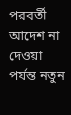পরবর্তী আদেশ না দেওয়া পর্যন্ত নতুন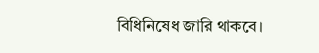বিধিনিষেধ জারি থাকবে।